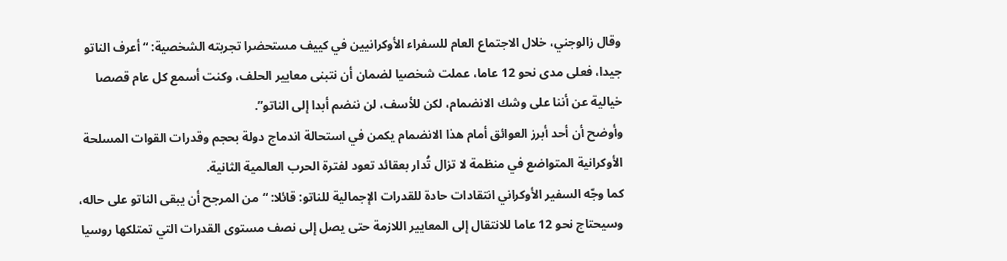وقال زالوجني، خلال الاجتماع العام للسفراء الأوكرانيين في كييف مستحضرا تجربته الشخصية: “أعرف الناتو جيدا، فعلى مدى نحو 12 عاما، عملت شخصيا لضمان أن نتبنى معايير الحلف، وكنت أسمع كل عام قصصا خيالية عن أننا على وشك الانضمام، لكن للأسف، لن ننضم أبدا إلى الناتو”.
وأوضح أن أحد أبرز العوائق أمام هذا الانضمام يكمن في استحالة اندماج دولة بحجم وقدرات القوات المسلحة الأوكرانية المتواضع في منظمة لا تزال تُدار بعقائد تعود لفترة الحرب العالمية الثانية.
كما وجّه السفير الأوكراني انتقادات حادة للقدرات الإجمالية للناتو: قائلا: “من المرجح أن يبقى الناتو على حاله، وسيحتاج نحو 12 عاما للانتقال إلى المعايير اللازمة حتى يصل إلى نصف مستوى القدرات التي تمتلكها روسيا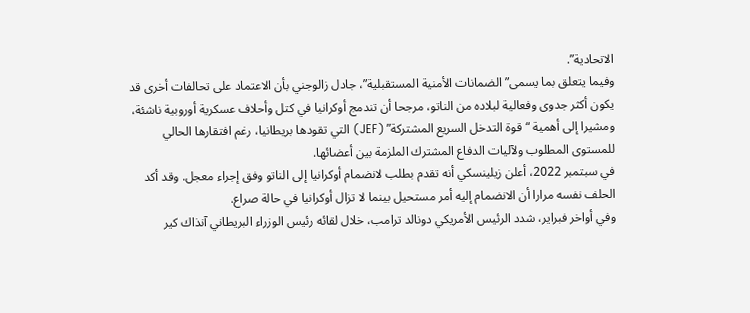الاتحادية”.
وفيما يتعلق بما يسمى” الضمانات الأمنية المستقبلية”، جادل زالوجني بأن الاعتماد على تحالفات أخرى قد يكون أكثر جدوى وفعالية لبلاده من الناتو، مرجحا أن تندمج أوكرانيا في كتل وأحلاف عسكرية أوروبية ناشئة، ومشيرا إلى أهمية “قوة التدخل السريع المشتركة” (JEF) التي تقودها بريطانيا، رغم افتقارها الحالي للمستوى المطلوب ولآليات الدفاع المشترك الملزمة بين أعضائها.
في سبتمبر 2022، أعلن زيلينسكي أنه تقدم بطلب لانضمام أوكرانيا إلى الناتو وفق إجراء معجل. وقد أكد الحلف نفسه مرارا أن الانضمام إليه أمر مستحيل بينما لا تزال أوكرانيا في حالة صراع.
وفي أواخر فبراير، شدد الرئيس الأمريكي دونالد ترامب، خلال لقائه رئيس الوزراء البريطاني آنذاك كير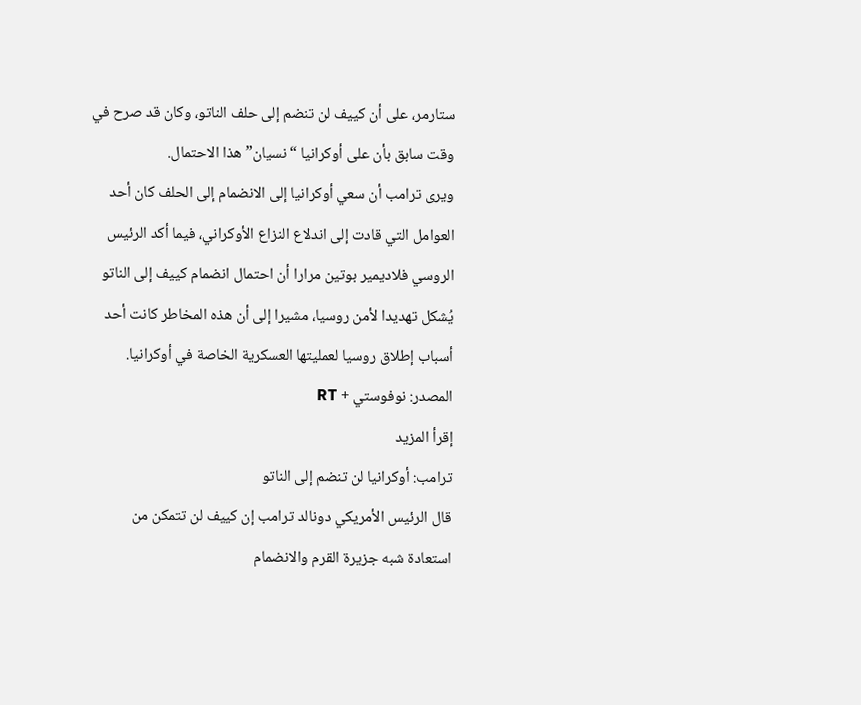ستارمر، على أن كييف لن تنضم إلى حلف الناتو، وكان قد صرح في وقت سابق بأن على أوكرانيا “نسيان” هذا الاحتمال.
ويرى ترامب أن سعي أوكرانيا إلى الانضمام إلى الحلف كان أحد العوامل التي قادت إلى اندلاع النزاع الأوكراني، فيما أكد الرئيس الروسي فلاديمير بوتين مرارا أن احتمال انضمام كييف إلى الناتو يُشكل تهديدا لأمن روسيا، مشيرا إلى أن هذه المخاطر كانت أحد أسباب إطلاق روسيا لعمليتها العسكرية الخاصة في أوكرانيا.
المصدر: نوفوستي + RT
إقرأ المزيد
ترامب: أوكرانيا لن تنضم إلى الناتو
قال الرئيس الأمريكي دونالد ترامب إن كييف لن تتمكن من استعادة شبه جزيرة القرم والانضمام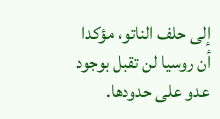إلى حلف الناتو، مؤكدا أن روسيا لن تقبل بوجود عدو على حدودها.